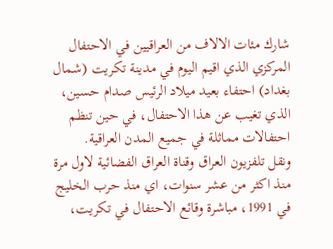شارك مئات الالاف من العراقيين في الاحتفال المركزي الذي اقيم اليوم في مدينة تكريت (شمال بغداد) احتفاء بعيد ميلاد الرئيس صدام حسين، الذي تغيب عن هذا الاحتفال، في حين تنظم احتفالات مماثلة في جميع المدن العراقية.
ونقل تلفزيون العراق وقناة العراق الفضائية لاول مرة منذ اكثر من عشر سنوات، اي منذ حرب الخليج في 1991، مباشرة وقائع الاحتفال في تكريت،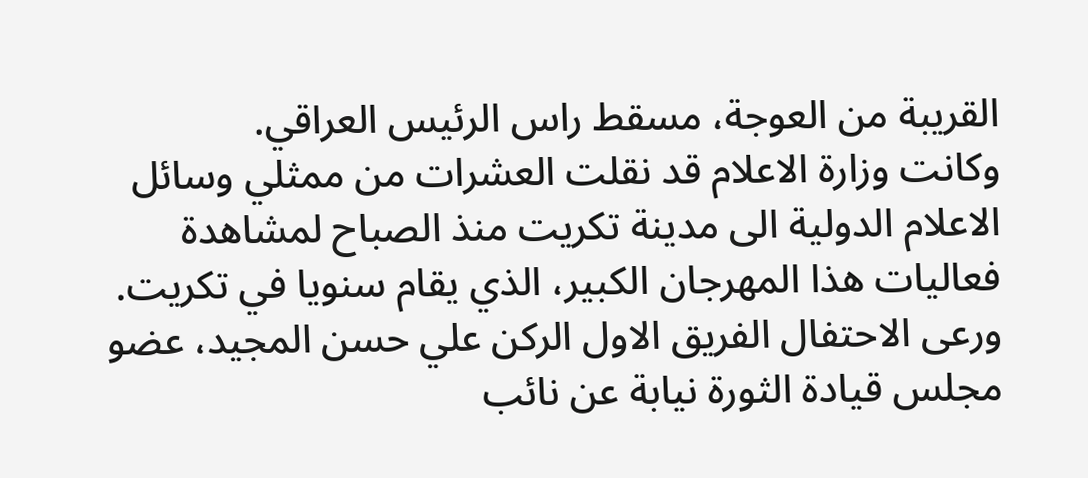القريبة من العوجة، مسقط راس الرئيس العراقي.
وكانت وزارة الاعلام قد نقلت العشرات من ممثلي وسائل الاعلام الدولية الى مدينة تكريت منذ الصباح لمشاهدة فعاليات هذا المهرجان الكبير، الذي يقام سنويا في تكريت.
ورعى الاحتفال الفريق الاول الركن علي حسن المجيد، عضو مجلس قيادة الثورة نيابة عن نائب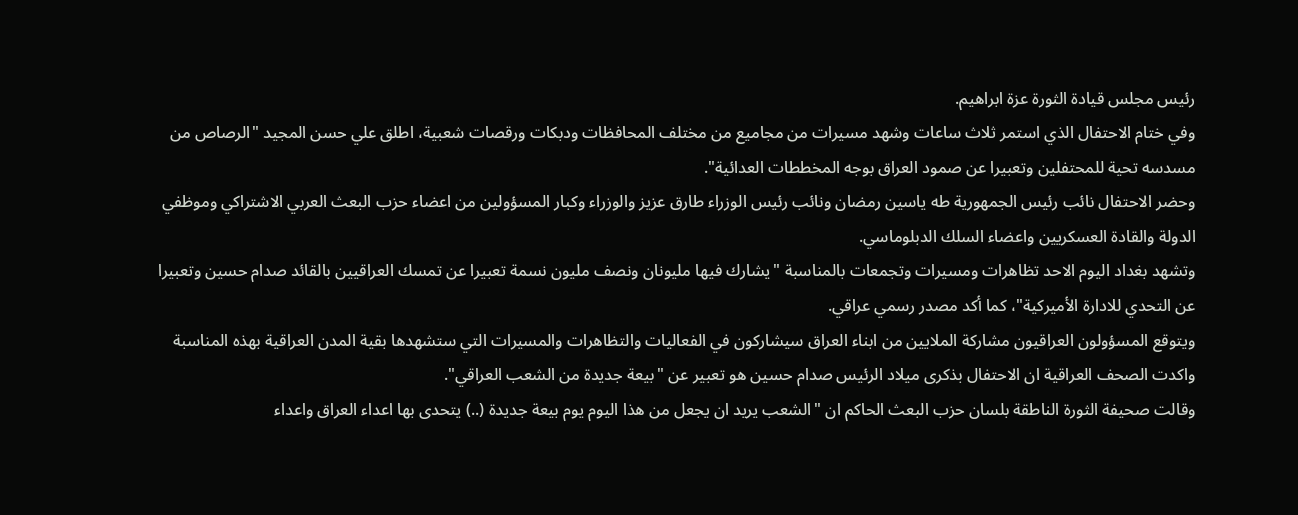رئيس مجلس قيادة الثورة عزة ابراهيم.
وفي ختام الاحتفال الذي استمر ثلاث ساعات وشهد مسيرات من مجاميع من مختلف المحافظات ودبكات ورقصات شعبية، اطلق علي حسن المجيد "الرصاص من مسدسه تحية للمحتفلين وتعبيرا عن صمود العراق بوجه المخططات العدائية".
وحضر الاحتفال نائب رئيس الجمهورية طه ياسين رمضان ونائب رئيس الوزراء طارق عزيز والوزراء وكبار المسؤولين من اعضاء حزب البعث العربي الاشتراكي وموظفي الدولة والقادة العسكريين واعضاء السلك الدبلوماسي.
وتشهد بغداد اليوم الاحد تظاهرات ومسيرات وتجمعات بالمناسبة "يشارك فيها مليونان ونصف مليون نسمة تعبيرا عن تمسك العراقيين بالقائد صدام حسين وتعبيرا عن التحدي للادارة الأميركية"، كما أكد مصدر رسمي عراقي.
ويتوقع المسؤولون العراقيون مشاركة الملايين من ابناء العراق سيشاركون في الفعاليات والتظاهرات والمسيرات التي ستشهدها بقية المدن العراقية بهذه المناسبة
واكدت الصحف العراقية ان الاحتفال بذكرى ميلاد الرئيس صدام حسين هو تعبير عن "بيعة جديدة من الشعب العراقي".
وقالت صحيفة الثورة الناطقة بلسان حزب البعث الحاكم ان "الشعب يريد ان يجعل من هذا اليوم يوم بيعة جديدة (..) يتحدى بها اعداء العراق واعداء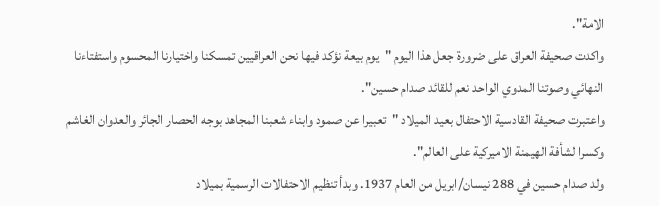الامة".
واكدت صحيفة العراق على ضرورة جعل هذا اليوم "يوم بيعة نؤكد فيها نحن العراقيين تمسكنا واختيارنا المحسوم واستفتاءنا النهائي وصوتنا المدوي الواحد نعم للقائد صدام حسين".
واعتبرت صحيفة القادسية الاحتفال بعيد الميلاد "تعبيرا عن صمود وابناء شعبنا المجاهد بوجه الحصار الجائر والعدوان الغاشم وكسرا لشأفة الهيمنة الاميركية على العالم".
ولد صدام حسين في 288 نيسان/ابريل من العام 1937. وبدأ تنظيم الاحتفالات الرسمية بميلاد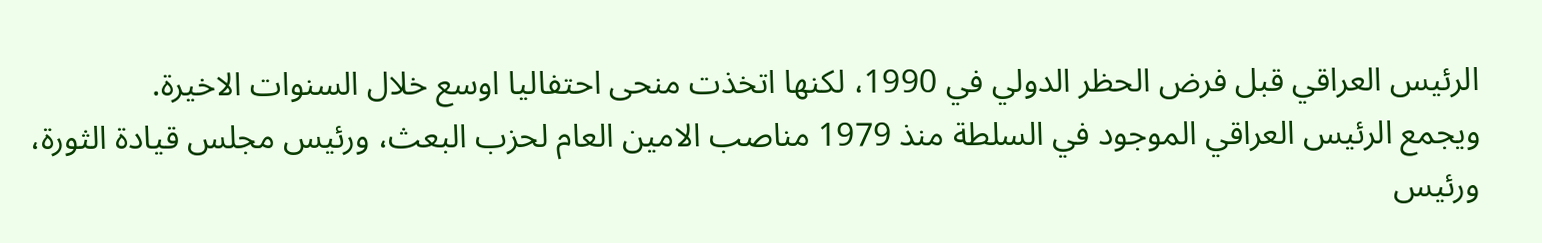الرئيس العراقي قبل فرض الحظر الدولي في 1990، لكنها اتخذت منحى احتفاليا اوسع خلال السنوات الاخيرة.
ويجمع الرئيس العراقي الموجود في السلطة منذ 1979 مناصب الامين العام لحزب البعث، ورئيس مجلس قيادة الثورة، ورئيس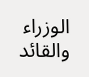الوزراء والقائد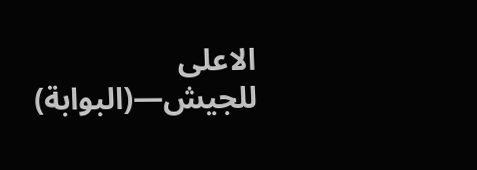الاعلى للجيش—(البوابة)